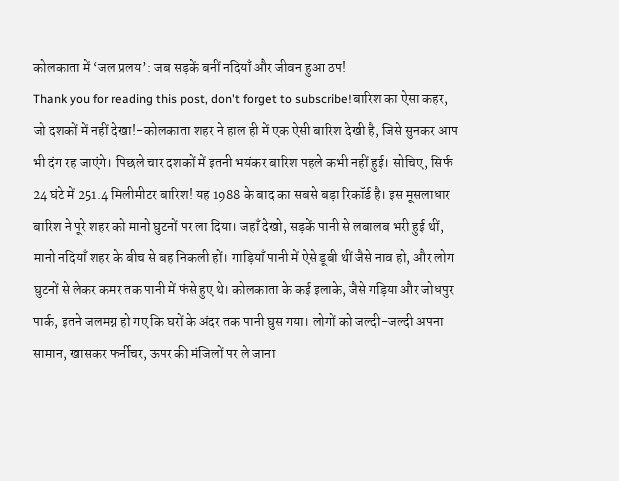कोलकाता में ‘जल प्रलय’: जब सड़कें बनीं नदियाँ और जीवन हुआ ठप!
Thank you for reading this post, don't forget to subscribe!बारिश का ऐसा कहर, जो दशकों में नहीं देखा!-कोलकाता शहर ने हाल ही में एक ऐसी बारिश देखी है, जिसे सुनकर आप भी दंग रह जाएंगे। पिछले चार दशकों में इतनी भयंकर बारिश पहले कभी नहीं हुई। सोचिए, सिर्फ 24 घंटे में 251.4 मिलीमीटर बारिश! यह 1988 के बाद का सबसे बड़ा रिकॉर्ड है। इस मूसलाधार बारिश ने पूरे शहर को मानो घुटनों पर ला दिया। जहाँ देखो, सड़कें पानी से लबालब भरी हुई थीं, मानो नदियाँ शहर के बीच से बह निकली हों। गाड़ियाँ पानी में ऐसे डूबी थीं जैसे नाव हो, और लोग घुटनों से लेकर कमर तक पानी में फंसे हुए थे। कोलकाता के कई इलाके, जैसे गड़िया और जोधपुर पार्क, इतने जलमग्न हो गए कि घरों के अंदर तक पानी घुस गया। लोगों को जल्दी-जल्दी अपना सामान, खासकर फर्नीचर, ऊपर की मंजिलों पर ले जाना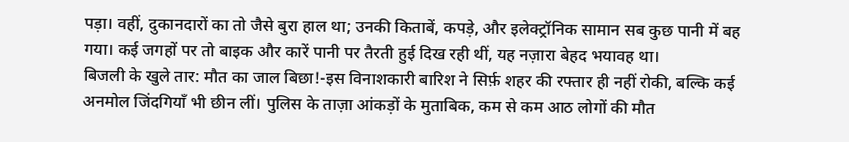पड़ा। वहीं, दुकानदारों का तो जैसे बुरा हाल था; उनकी किताबें, कपड़े, और इलेक्ट्रॉनिक सामान सब कुछ पानी में बह गया। कई जगहों पर तो बाइक और कारें पानी पर तैरती हुई दिख रही थीं, यह नज़ारा बेहद भयावह था।
बिजली के खुले तार: मौत का जाल बिछा!-इस विनाशकारी बारिश ने सिर्फ़ शहर की रफ्तार ही नहीं रोकी, बल्कि कई अनमोल जिंदगियाँ भी छीन लीं। पुलिस के ताज़ा आंकड़ों के मुताबिक, कम से कम आठ लोगों की मौत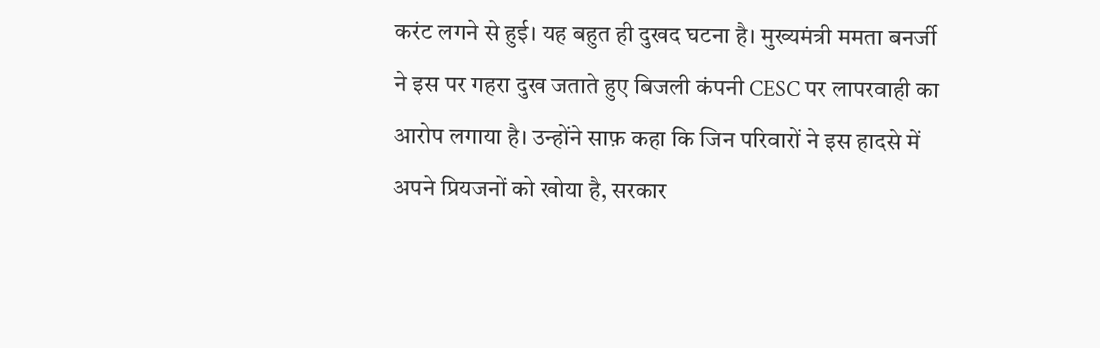करंट लगने से हुई। यह बहुत ही दुखद घटना है। मुख्यमंत्री ममता बनर्जी ने इस पर गहरा दुख जताते हुए बिजली कंपनी CESC पर लापरवाही का आरोप लगाया है। उन्होंने साफ़ कहा कि जिन परिवारों ने इस हादसे में अपने प्रियजनों को खोया है, सरकार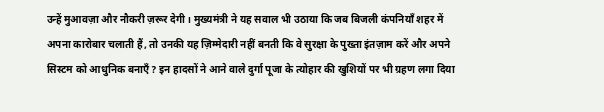उन्हें मुआवज़ा और नौकरी ज़रूर देगी। मुख्यमंत्री ने यह सवाल भी उठाया कि जब बिजली कंपनियाँ शहर में अपना कारोबार चलाती हैं, तो उनकी यह ज़िम्मेदारी नहीं बनती कि वे सुरक्षा के पुख्ता इंतज़ाम करें और अपने सिस्टम को आधुनिक बनाएँ? इन हादसों ने आने वाले दुर्गा पूजा के त्योहार की खुशियों पर भी ग्रहण लगा दिया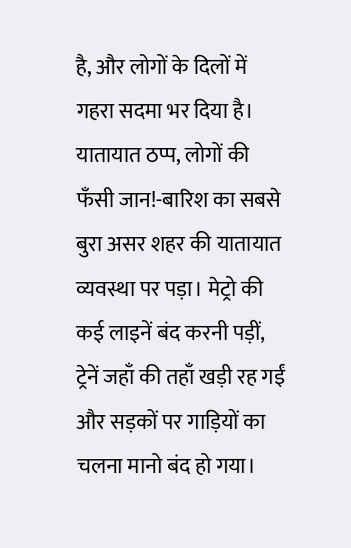है, और लोगों के दिलों में गहरा सदमा भर दिया है।
यातायात ठप्प, लोगों की फँसी जान!-बारिश का सबसे बुरा असर शहर की यातायात व्यवस्था पर पड़ा। मेट्रो की कई लाइनें बंद करनी पड़ीं, ट्रेनें जहाँ की तहाँ खड़ी रह गईं और सड़कों पर गाड़ियों का चलना मानो बंद हो गया।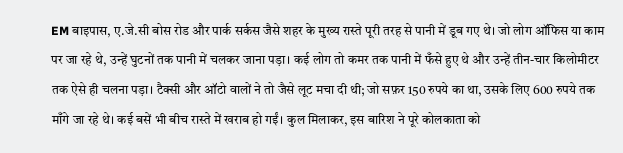EM बाइपास, ए.जे.सी बोस रोड और पार्क सर्कस जैसे शहर के मुख्य रास्ते पूरी तरह से पानी में डूब गए थे। जो लोग ऑफिस या काम पर जा रहे थे, उन्हें घुटनों तक पानी में चलकर जाना पड़ा। कई लोग तो कमर तक पानी में फँसे हुए थे और उन्हें तीन-चार किलोमीटर तक ऐसे ही चलना पड़ा। टैक्सी और ऑटो वालों ने तो जैसे लूट मचा दी थी; जो सफ़र 150 रुपये का था, उसके लिए 600 रुपये तक माँगे जा रहे थे। कई बसें भी बीच रास्ते में खराब हो गईं। कुल मिलाकर, इस बारिश ने पूरे कोलकाता को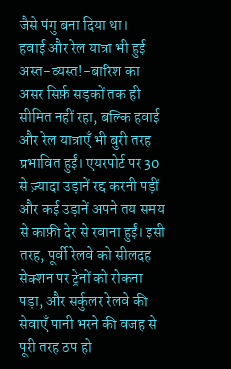जैसे पंगु बना दिया था।
हवाई और रेल यात्रा भी हुई अस्त-व्यस्त!-बारिश का असर सिर्फ़ सड़कों तक ही सीमित नहीं रहा, बल्कि हवाई और रेल यात्राएँ भी बुरी तरह प्रभावित हुईं। एयरपोर्ट पर 30 से ज़्यादा उड़ानें रद्द करनी पड़ीं और कई उड़ानें अपने तय समय से काफ़ी देर से रवाना हुईं। इसी तरह, पूर्वी रेलवे को सीलदह सेक्शन पर ट्रेनों को रोकना पड़ा, और सर्कुलर रेलवे की सेवाएँ पानी भरने की वजह से पूरी तरह ठप हो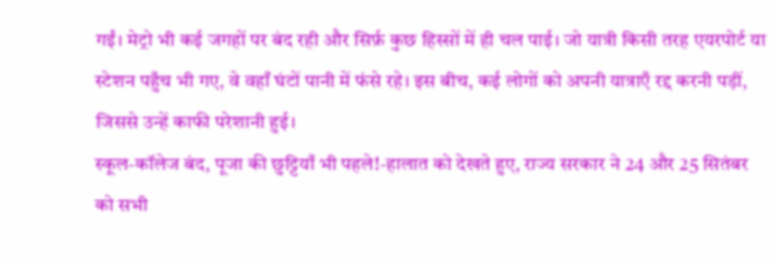गईं। मेट्रो भी कई जगहों पर बंद रही और सिर्फ़ कुछ हिस्सों में ही चल पाई। जो यात्री किसी तरह एयरपोर्ट या स्टेशन पहुँच भी गए, वे वहाँ घंटों पानी में फंसे रहे। इस बीच, कई लोगों को अपनी यात्राएँ रद्द करनी पड़ीं, जिससे उन्हें काफी परेशानी हुई।
स्कूल-कॉलेज बंद, पूजा की छुट्टियाँ भी पहले!-हालात को देखते हुए, राज्य सरकार ने 24 और 25 सितंबर को सभी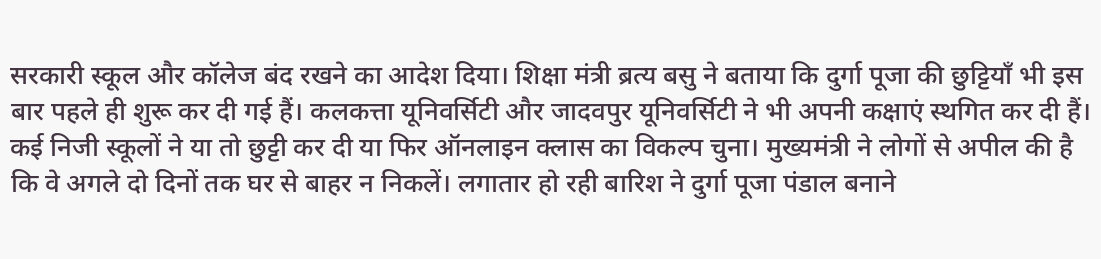सरकारी स्कूल और कॉलेज बंद रखने का आदेश दिया। शिक्षा मंत्री ब्रत्य बसु ने बताया कि दुर्गा पूजा की छुट्टियाँ भी इस बार पहले ही शुरू कर दी गई हैं। कलकत्ता यूनिवर्सिटी और जादवपुर यूनिवर्सिटी ने भी अपनी कक्षाएं स्थगित कर दी हैं। कई निजी स्कूलों ने या तो छुट्टी कर दी या फिर ऑनलाइन क्लास का विकल्प चुना। मुख्यमंत्री ने लोगों से अपील की है कि वे अगले दो दिनों तक घर से बाहर न निकलें। लगातार हो रही बारिश ने दुर्गा पूजा पंडाल बनाने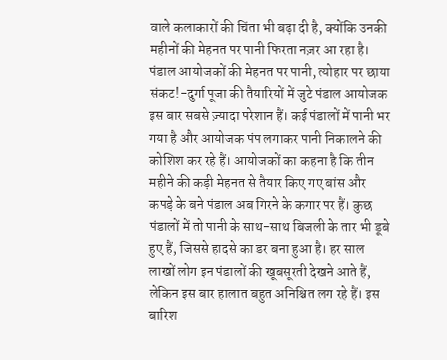वाले कलाकारों की चिंता भी बढ़ा दी है, क्योंकि उनकी महीनों की मेहनत पर पानी फिरता नज़र आ रहा है।
पंडाल आयोजकों की मेहनत पर पानी, त्योहार पर छाया संकट!-दुर्गा पूजा की तैयारियों में जुटे पंडाल आयोजक इस बार सबसे ज़्यादा परेशान हैं। कई पंडालों में पानी भर गया है और आयोजक पंप लगाकर पानी निकालने की कोशिश कर रहे हैं। आयोजकों का कहना है कि तीन महीने की कड़ी मेहनत से तैयार किए गए बांस और कपड़े के बने पंडाल अब गिरने के कगार पर हैं। कुछ पंडालों में तो पानी के साथ-साथ बिजली के तार भी डूबे हुए हैं, जिससे हादसे का डर बना हुआ है। हर साल लाखों लोग इन पंडालों की खूबसूरती देखने आते हैं, लेकिन इस बार हालात बहुत अनिश्चित लग रहे हैं। इस बारिश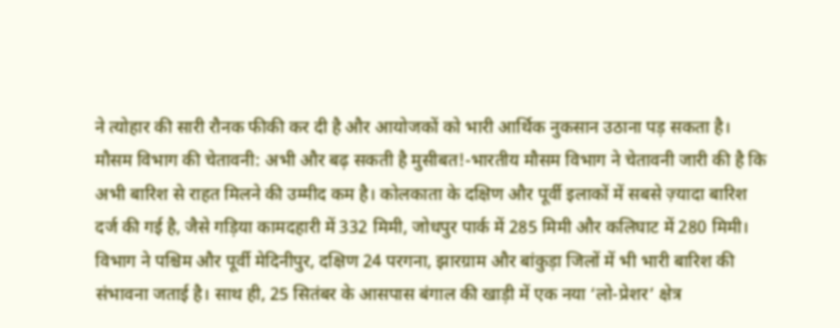ने त्योहार की सारी रौनक फीकी कर दी है और आयोजकों को भारी आर्थिक नुकसान उठाना पड़ सकता है।
मौसम विभाग की चेतावनी: अभी और बढ़ सकती है मुसीबत!-भारतीय मौसम विभाग ने चेतावनी जारी की है कि अभी बारिश से राहत मिलने की उम्मीद कम है। कोलकाता के दक्षिण और पूर्वी इलाकों में सबसे ज़्यादा बारिश दर्ज की गई है, जैसे गड़िया कामदहारी में 332 मिमी, जोधपुर पार्क में 285 मिमी और कलिघाट में 280 मिमी। विभाग ने पश्चिम और पूर्वी मेदिनीपुर, दक्षिण 24 परगना, झारग्राम और बांकुड़ा जिलों में भी भारी बारिश की संभावना जताई है। साथ ही, 25 सितंबर के आसपास बंगाल की खाड़ी में एक नया ‘लो-प्रेशर’ क्षेत्र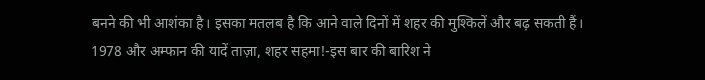बनने की भी आशंका है। इसका मतलब है कि आने वाले दिनों में शहर की मुश्किलें और बढ़ सकती हैं।
1978 और अम्फान की यादें ताज़ा, शहर सहमा!-इस बार की बारिश ने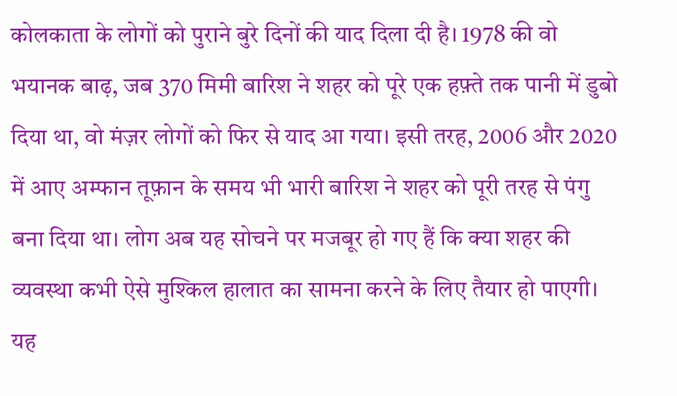कोलकाता के लोगों को पुराने बुरे दिनों की याद दिला दी है। 1978 की वो भयानक बाढ़, जब 370 मिमी बारिश ने शहर को पूरे एक हफ़्ते तक पानी में डुबो दिया था, वो मंज़र लोगों को फिर से याद आ गया। इसी तरह, 2006 और 2020 में आए अम्फान तूफ़ान के समय भी भारी बारिश ने शहर को पूरी तरह से पंगु बना दिया था। लोग अब यह सोचने पर मजबूर हो गए हैं कि क्या शहर की व्यवस्था कभी ऐसे मुश्किल हालात का सामना करने के लिए तैयार हो पाएगी। यह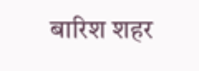बारिश शहर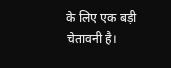के लिए एक बड़ी चेतावनी है।